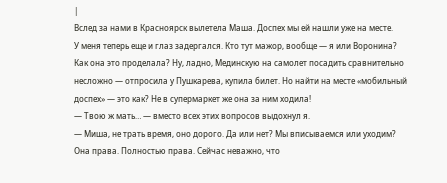|
Вслед за нами в Красноярск вылетела Маша. Доспех мы ей нашли уже на месте.
У меня теперь еще и глаз задергался. Кто тут мажор, вообще — я или Воронина? Как она это проделала? Ну, ладно, Мединскую на самолет посадить сравнительно несложно — отпросила у Пушкарева, купила билет. Но найти на месте «мобильный доспех» — это как? Не в супермаркет же она за ним ходила!
— Твою ж мать… — вместо всех этих вопросов выдохнул я.
— Миша, не трать время, оно дорого. Да или нет? Мы вписываемся или уходим?
Она права. Полностью права. Сейчас неважно, что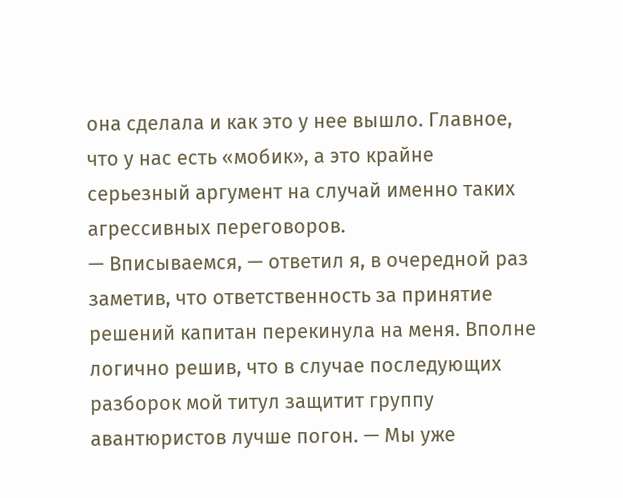она сделала и как это у нее вышло. Главное, что у нас есть «мобик», а это крайне серьезный аргумент на случай именно таких агрессивных переговоров.
— Вписываемся, — ответил я, в очередной раз заметив, что ответственность за принятие решений капитан перекинула на меня. Вполне логично решив, что в случае последующих разборок мой титул защитит группу авантюристов лучше погон. — Мы уже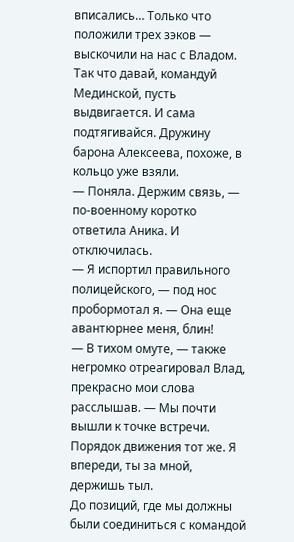вписались… Только что положили трех зэков — выскочили на нас с Владом. Так что давай, командуй Мединской, пусть выдвигается. И сама подтягивайся. Дружину барона Алексеева, похоже, в кольцо уже взяли.
— Поняла. Держим связь, — по-военному коротко ответила Аника. И отключилась.
— Я испортил правильного полицейского, — под нос пробормотал я. — Она еще авантюрнее меня, блин!
— В тихом омуте, — также негромко отреагировал Влад, прекрасно мои слова расслышав. — Мы почти вышли к точке встречи. Порядок движения тот же. Я впереди, ты за мной, держишь тыл.
До позиций, где мы должны были соединиться с командой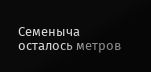Семеныча осталось метров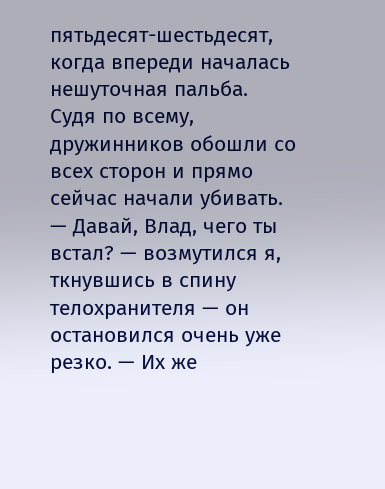пятьдесят-шестьдесят, когда впереди началась нешуточная пальба. Судя по всему, дружинников обошли со всех сторон и прямо сейчас начали убивать.
— Давай, Влад, чего ты встал? — возмутился я, ткнувшись в спину телохранителя — он остановился очень уже резко. — Их же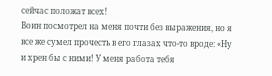сейчас положат всех!
Воин посмотрел на меня почти без выражения, но я все же сумел прочесть в его глазах что-то вроде: «Ну и хрен бы с ними! У меня работа тебя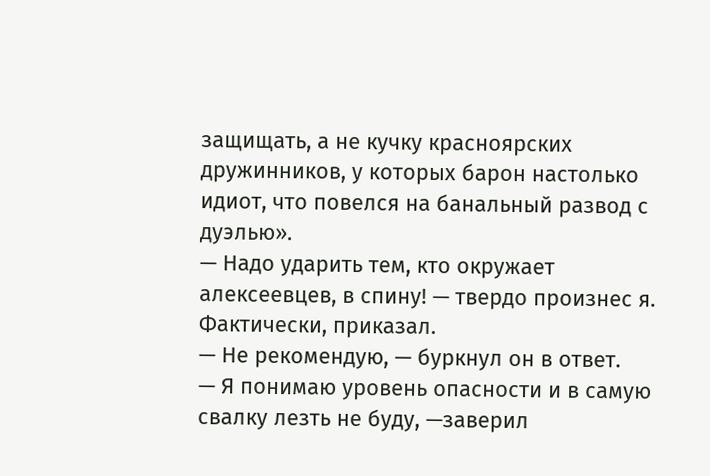защищать, а не кучку красноярских дружинников, у которых барон настолько идиот, что повелся на банальный развод с дуэлью».
— Надо ударить тем, кто окружает алексеевцев, в спину! — твердо произнес я. Фактически, приказал.
— Не рекомендую, — буркнул он в ответ.
— Я понимаю уровень опасности и в самую свалку лезть не буду, —заверил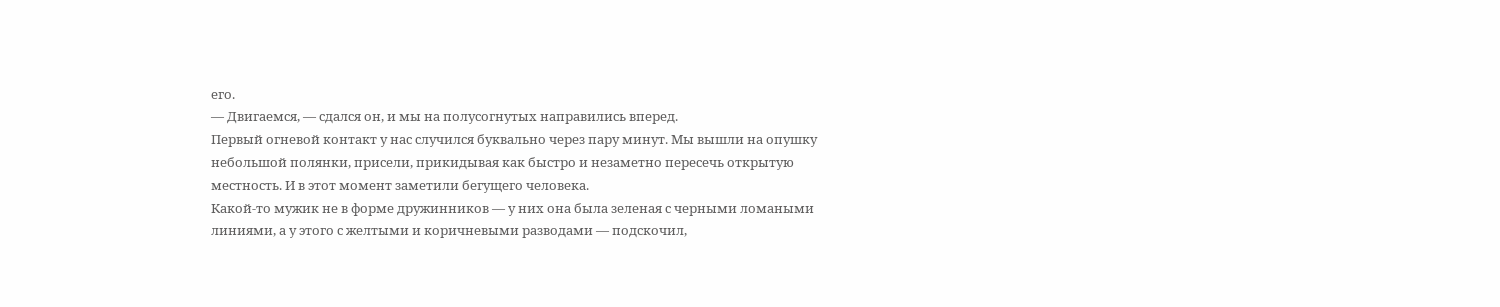его.
— Двигаемся, — сдался он, и мы на полусогнутых направились вперед.
Первый огневой контакт у нас случился буквально через пару минут. Мы вышли на опушку небольшой полянки, присели, прикидывая как быстро и незаметно пересечь открытую местность. И в этот момент заметили бегущего человека.
Какой-то мужик не в форме дружинников — у них она была зеленая с черными ломаными линиями, а у этого с желтыми и коричневыми разводами — подскочил,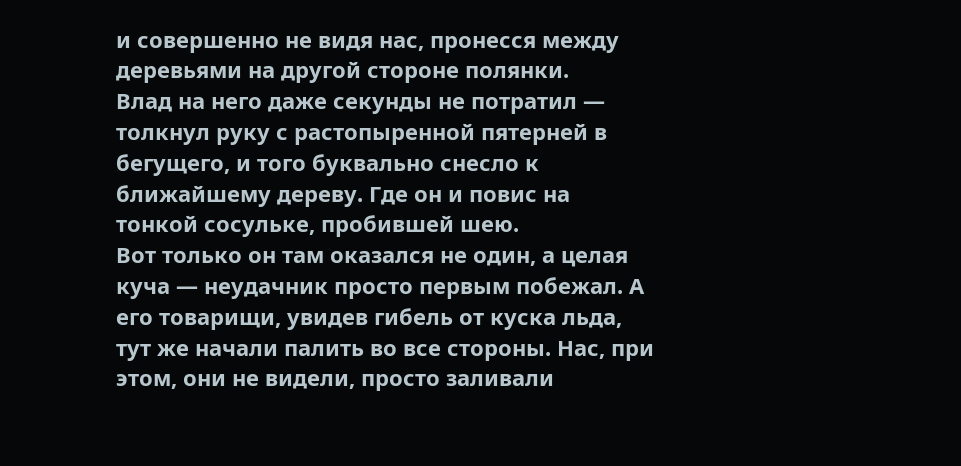и совершенно не видя нас, пронесся между деревьями на другой стороне полянки.
Влад на него даже секунды не потратил — толкнул руку с растопыренной пятерней в бегущего, и того буквально снесло к ближайшему дереву. Где он и повис на тонкой сосульке, пробившей шею.
Вот только он там оказался не один, а целая куча — неудачник просто первым побежал. А его товарищи, увидев гибель от куска льда, тут же начали палить во все стороны. Нас, при этом, они не видели, просто заливали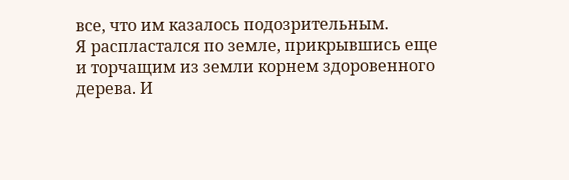все, что им казалось подозрительным.
Я распластался по земле, прикрывшись еще и торчащим из земли корнем здоровенного дерева. И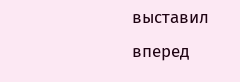выставил вперед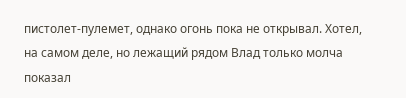пистолет-пулемет, однако огонь пока не открывал. Хотел, на самом деле, но лежащий рядом Влад только молча показал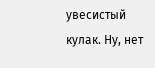увесистый кулак. Ну, нет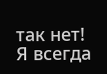так нет! Я всегда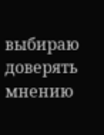выбираю доверять мнению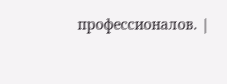профессионалов. |